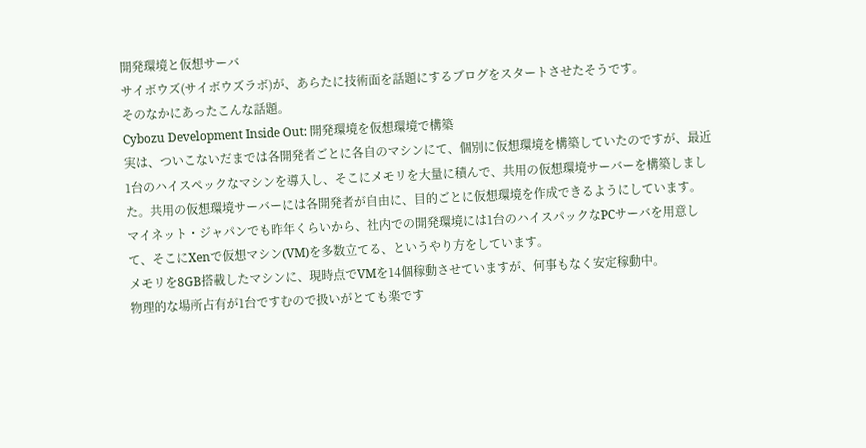開発環境と仮想サーバ
サイボウズ(サイボウズラボ)が、あらたに技術面を話題にするブログをスタートさせたそうです。
そのなかにあったこんな話題。
Cybozu Development Inside Out: 開発環境を仮想環境で構築
実は、ついこないだまでは各開発者ごとに各自のマシンにて、個別に仮想環境を構築していたのですが、最近1台のハイスペックなマシンを導入し、そこにメモリを大量に積んで、共用の仮想環境サーバーを構築しました。共用の仮想環境サーバーには各開発者が自由に、目的ごとに仮想環境を作成できるようにしています。
マイネット・ジャパンでも昨年くらいから、社内での開発環境には1台のハイスパックなPCサーバを用意して、そこにXenで仮想マシン(VM)を多数立てる、というやり方をしています。
メモリを8GB搭載したマシンに、現時点でVMを14個稼動させていますが、何事もなく安定稼動中。
物理的な場所占有が1台ですむので扱いがとても楽です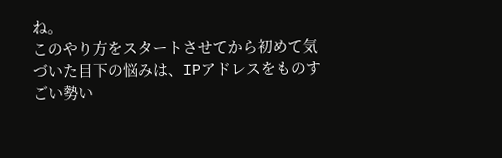ね。
このやり方をスタートさせてから初めて気づいた目下の悩みは、IPアドレスをものすごい勢い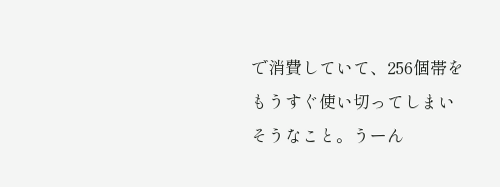で消費していて、256個帯をもうすぐ使い切ってしまいそうなこと。うーん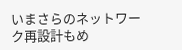いまさらのネットワーク再設計もめ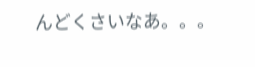んどくさいなあ。。。